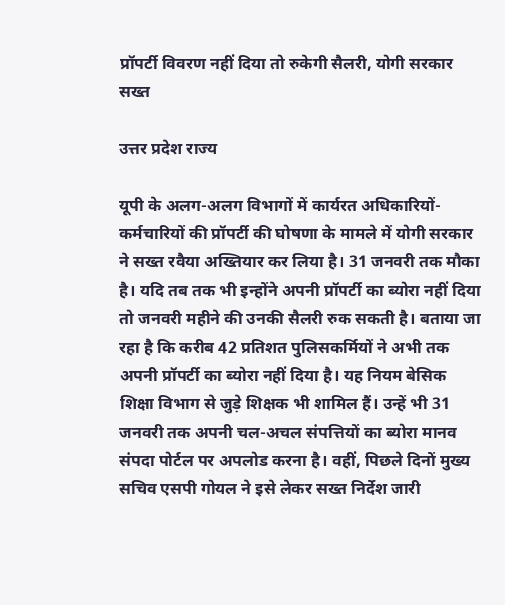प्रॉपर्टी विवरण नहीं दिया तो रुकेगी सैलरी, योगी सरकार सख्त

उत्तर प्रदेश राज्य

यूपी के अलग-अलग विभागों में कार्यरत अधिकारियों-कर्मचारियों की प्रॉपर्टी की घोषणा के मामले में योगी सरकार ने सख्त रवैया अख्तियार कर लिया है। 31 जनवरी तक मौका है। यदि तब तक भी इन्होंने अपनी प्रॉपर्टी का ब्योरा नहीं दिया तो जनवरी महीने की उनकी सैलरी रुक सकती है। बताया जा रहा है कि करीब 42 प्रतिशत पुलिसकर्मियों ने अभी तक अपनी प्रॉपर्टी का ब्योरा नहीं दिया है। यह नियम बेसिक शिक्षा विभाग से जुड़े शिक्षक भी शामिल हैं। उन्हें भी 31 जनवरी तक अपनी चल-अचल संपत्तियों का ब्योरा मानव संपदा पोर्टल पर अपलोड करना है। वहीं, पिछले दिनों मुख्य सचिव एसपी गोयल ने इसे लेकर सख्त निर्देश जारी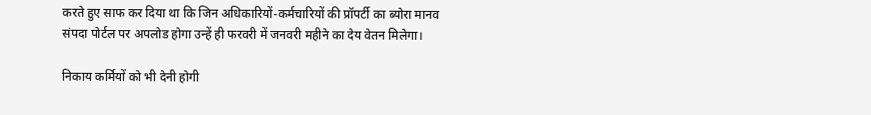करते हुए साफ कर दिया था कि जिन अधिकारियों-कर्मचारियों की प्रॉपर्टी का ब्योरा मानव संपदा पोर्टल पर अपलोड होगा उन्हें ही फरवरी में जनवरी महीने का देय वेतन मिलेगा।

निकाय कर्मियों को भी देनी होगी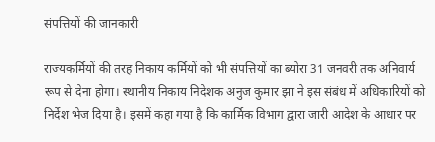संपत्तियों की जानकारी

राज्यकर्मियों की तरह निकाय कर्मियों को भी संपत्तियों का ब्योरा 31 जनवरी तक अनिवार्य रूप से देना होगा। स्थानीय निकाय निदेशक अनुज कुमार झा ने इस संबंध में अधिकारियों को निर्देश भेज दिया है। इसमें कहा गया है कि कार्मिक विभाग द्वारा जारी आदेश के आधार पर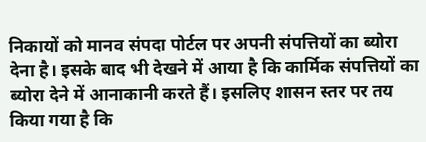निकायों को मानव संपदा पोर्टल पर अपनी संपत्तियों का ब्योरा देना है। इसके बाद भी देखने में आया है कि कार्मिक संपत्तियों का ब्योरा देने में आनाकानी करते हैं। इसलिए शासन स्तर पर तय किया गया है कि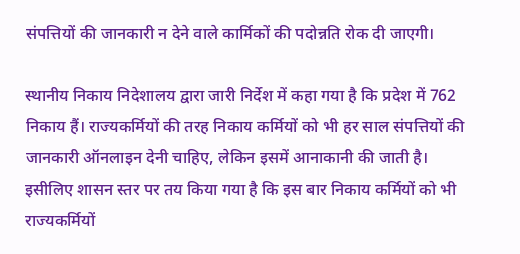संपत्तियों की जानकारी न देने वाले कार्मिकों की पदोन्नति रोक दी जाएगी।

स्थानीय निकाय निदेशालय द्वारा जारी निर्देश में कहा गया है कि प्रदेश में 762 निकाय हैं। राज्यकर्मियों की तरह निकाय कर्मियों को भी हर साल संपत्तियों की जानकारी ऑनलाइन देनी चाहिए, लेकिन इसमें आनाकानी की जाती है। इसीलिए शासन स्तर पर तय किया गया है कि इस बार निकाय कर्मियों को भी राज्यकर्मियों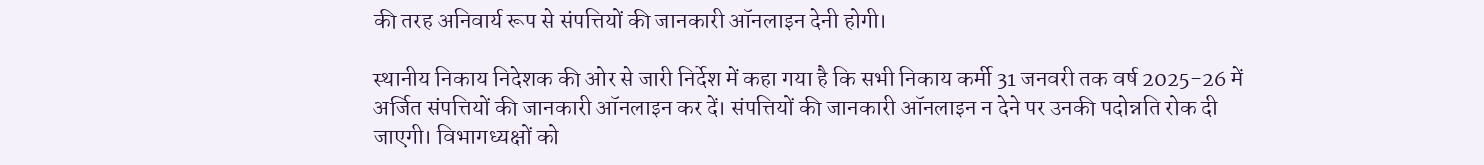की तरह अनिवार्य रूप से संपत्तियों की जानकारी ऑनलाइन देनी होगी।

स्थानीय निकाय निदेशक की ओर से जारी निर्देश में कहा गया है कि सभी निकाय कर्मी 31 जनवरी तक वर्ष 2025-26 में अर्जित संपत्तियों की जानकारी ऑनलाइन कर दें। संपत्तियों की जानकारी ऑनलाइन न देने पर उनकी पदोन्नति रोक दी जाएगी। विभागध्यक्षों को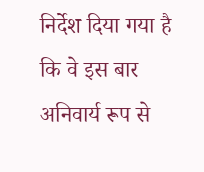निर्देश दिया गया है कि वे इस बार अनिवार्य रूप से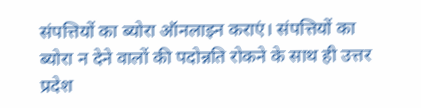संपत्तियों का ब्योरा ऑनलाइन कराएं। संपत्तियों का ब्योरा न देने वालों की पदोन्नति रोकने के साथ ही उत्तर प्रदेश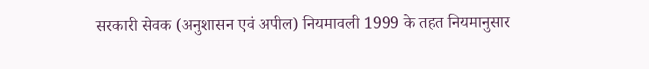सरकारी सेवक (अनुशासन एवं अपील) नियमावली 1999 के तहत नियमानुसार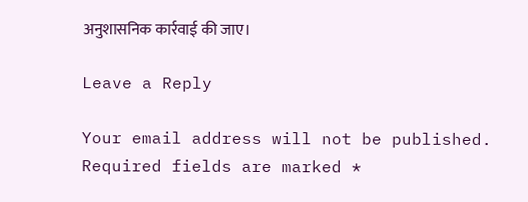अनुशासनिक कार्रवाई की जाए।

Leave a Reply

Your email address will not be published. Required fields are marked *